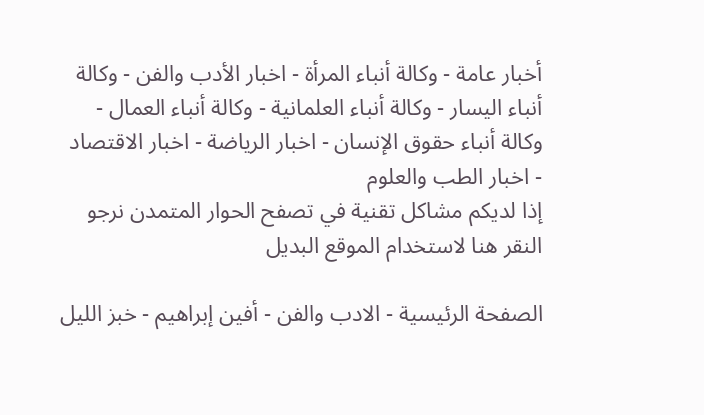أخبار عامة - وكالة أنباء المرأة - اخبار الأدب والفن - وكالة أنباء اليسار - وكالة أنباء العلمانية - وكالة أنباء العمال - وكالة أنباء حقوق الإنسان - اخبار الرياضة - اخبار الاقتصاد - اخبار الطب والعلوم
إذا لديكم مشاكل تقنية في تصفح الحوار المتمدن نرجو النقر هنا لاستخدام الموقع البديل

الصفحة الرئيسية - الادب والفن - أفين إبراهيم - خبز الليل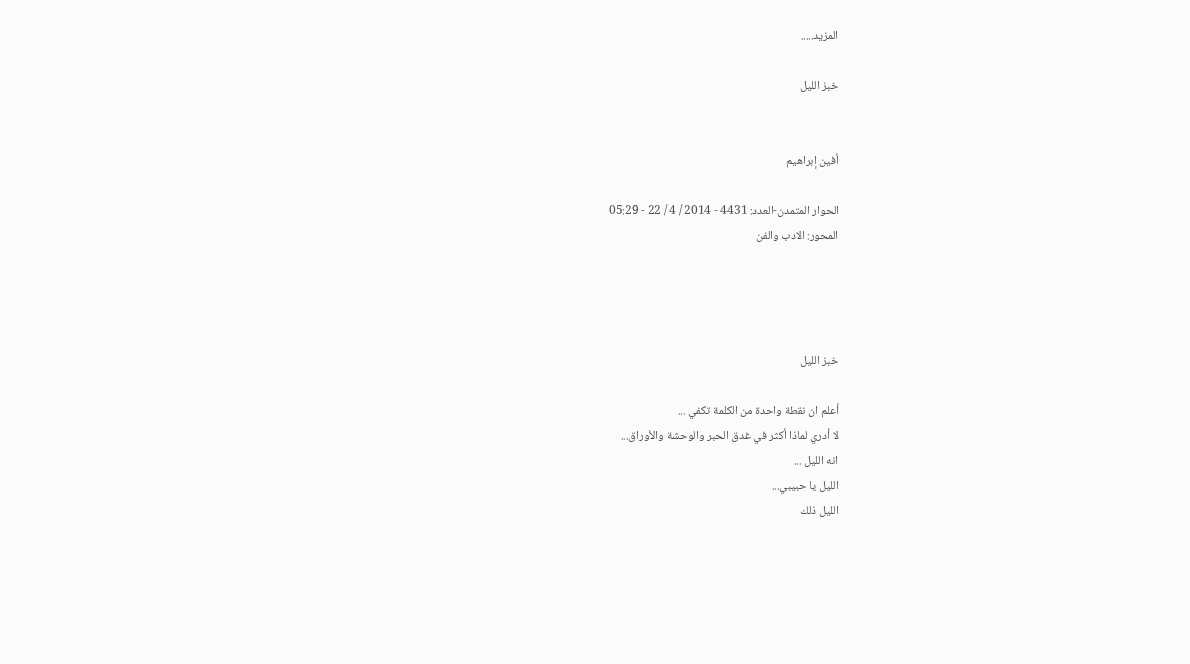المزيد.....

خبز الليل


أفين إبراهيم

الحوار المتمدن-العدد: 4431 - 2014 / 4 / 22 - 05:29
المحور: الادب والفن




خبز الليل

أعلم ان نقطة واحدة من الكلمة تكفي ...
لا أدري لماذا أكثر في غدق الحبر والوحشة والأوراق...
انه الليل ...
الليل يا حبيبي...
الليل ذلك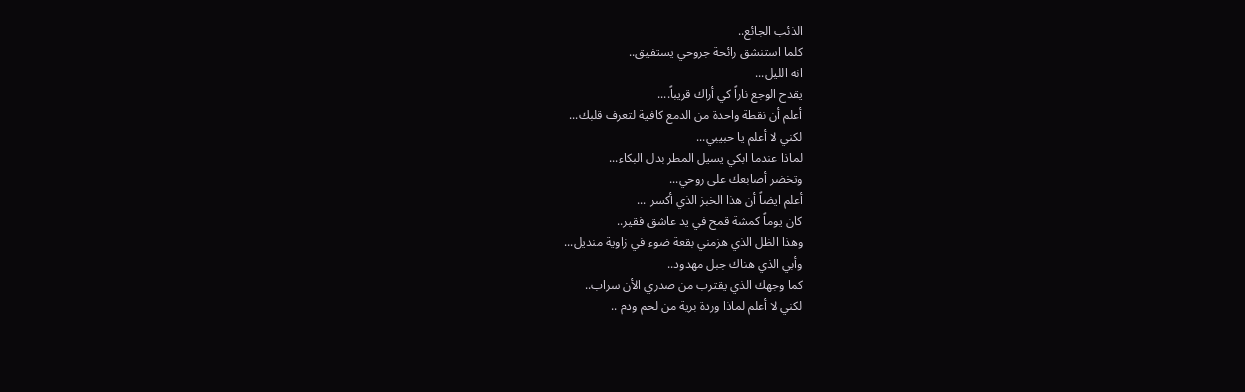الذئب الجائع..
كلما استنشق رائحة جروحي يستفيق..
انه الليل...
يقدح الوجع ناراً كي أراك قريباً....
أعلم أن نقطة واحدة من الدمع كافية لتعرف قلبك...
لكني لا أعلم يا حبيبي...
لماذا عندما ابكي يسيل المطر بدل البكاء...
وتخضر أصابعك على روحي...
أعلم ايضاً أن هذا الخبز الذي أكسر ...
كان يوماً كمشة قمح في يد عاشق فقير..
وهذا الظل الذي هزمني بقعة ضوء في زاوية منديل...
وأبي الذي هناك جبل مهدود..
كما وجهك الذي يقترب من صدري الأن سراب..
لكني لا أعلم لماذا وردة برية من لحم ودم ..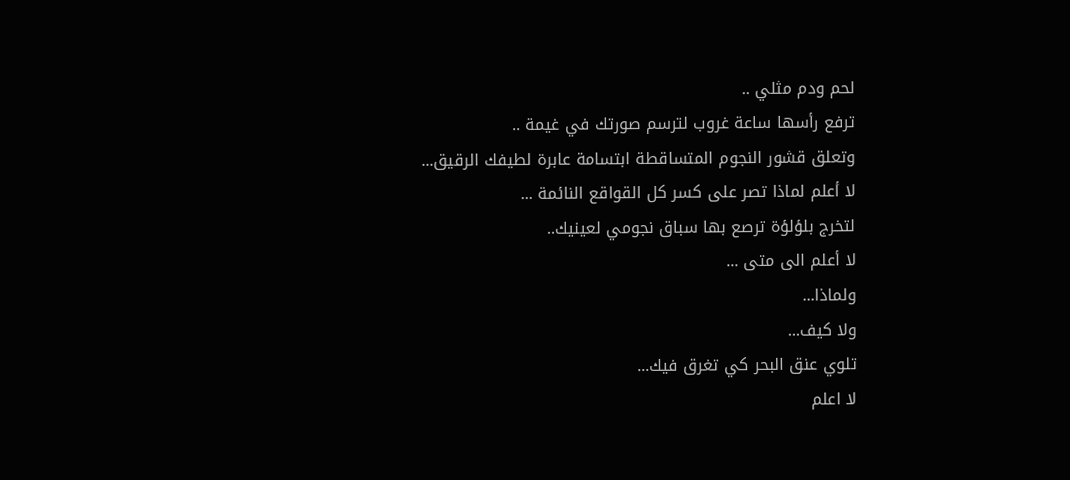لحم ودم مثلي ..
ترفع رأسها ساعة غروب لترسم صورتك في غيمة ..
وتعلق قشور النجوم المتساقطة ابتسامة عابرة لطيفك الرقيق...
لا أعلم لماذا تصر على كسر كل القواقع النائمة ...
لتخرج بلؤلؤة ترصع بها سباق نجومي لعينيك..
لا أعلم الى متى ...
ولماذا...
ولا كيف...
تلوي عنق البحر كي تغرق فيك...
لا اعلم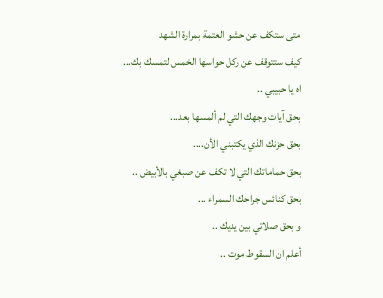متى ستكف عن حشو العتمة بمرارة الشهد
كيف ستتوقف عن ركل حواسها الخمس لتمسك بك...
اه يا حبيبي ..
بحق آيات وجهك التي لم ألمسها بعد...
بحق حزنك الذي يكتبني الأن....
بحق حماماتك التي لا تكف عن صبغي بالأبيض ..
بحق كنائس جراحك السمراء ...
و بحق صلاتي بين يديك ..
أعلم ان السقوط موت ..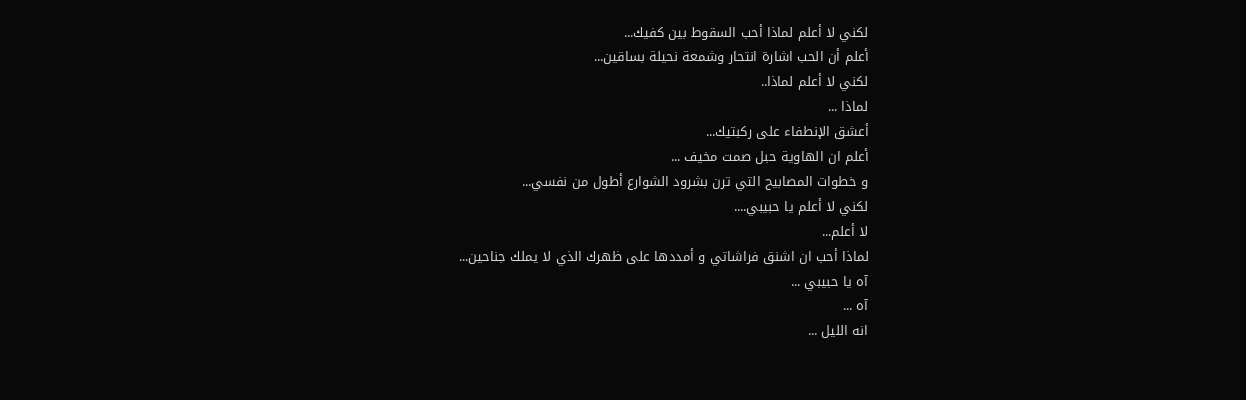لكني لا أعلم لماذا أحب السقوط بين كفيك...
أعلم أن الحب اشارة انتحار وشمعة نحيلة بساقين...
لكني لا أعلم لماذا..
لماذا ...
أعشق الإنطفاء على ركبتيك...
أعلم ان الهاوية حبل صمت مخيف ...
و خطوات المصابيح التي ترن بشرود الشوارع أطول من نفسي...
لكني لا أعلم يا حبيبي....
لا أعلم...
لماذا أحب ان اشنق فراشاتي و أمددها على ظهرك الذي لا يملك جناحين...
آه يا حبيبي ...
آه ...
انه الليل ...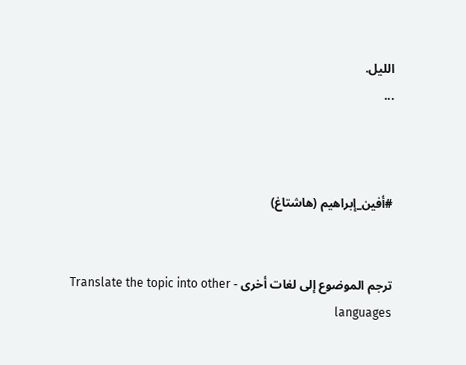الليل.
...



#أفين_إبراهيم (هاشتاغ)


ترجم الموضوع إلى لغات أخرى - Translate the topic into other languages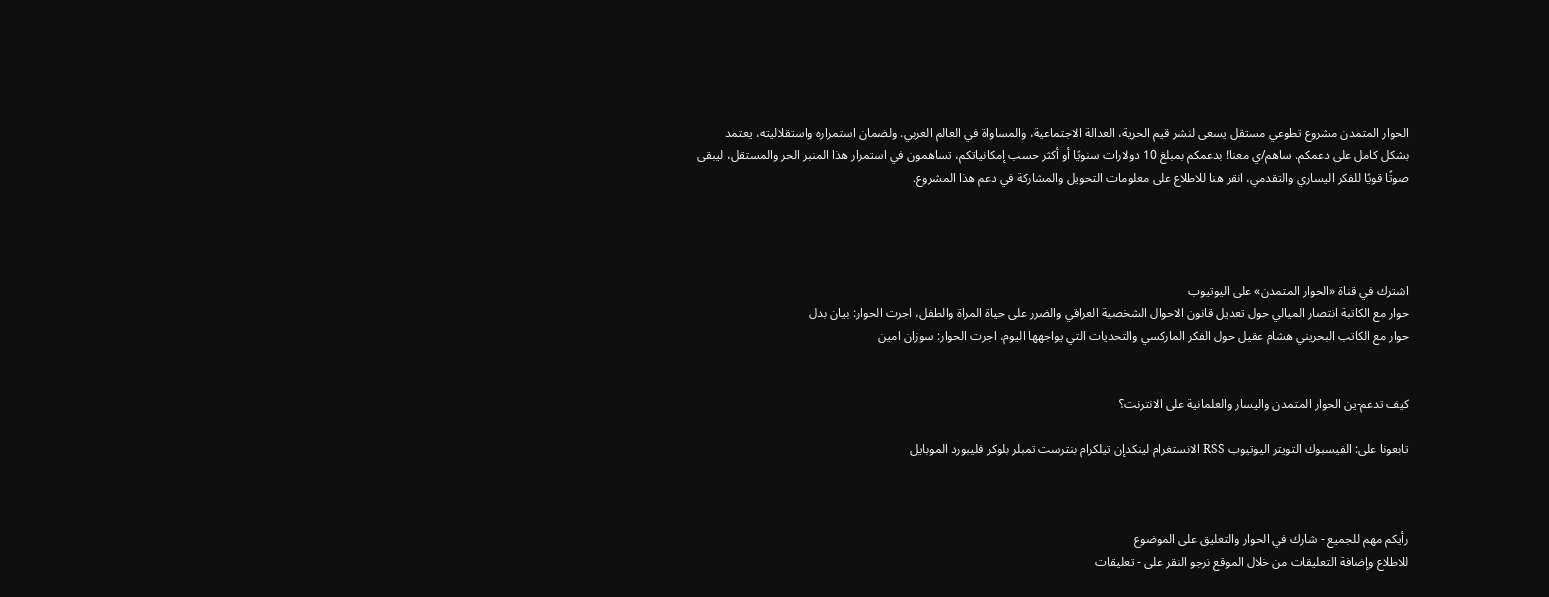الحوار المتمدن مشروع تطوعي مستقل يسعى لنشر قيم الحرية، العدالة الاجتماعية، والمساواة في العالم العربي. ولضمان استمراره واستقلاليته، يعتمد بشكل كامل على دعمكم. ساهم/ي معنا! بدعمكم بمبلغ 10 دولارات سنويًا أو أكثر حسب إمكانياتكم، تساهمون في استمرار هذا المنبر الحر والمستقل، ليبقى صوتًا قويًا للفكر اليساري والتقدمي، انقر هنا للاطلاع على معلومات التحويل والمشاركة في دعم هذا المشروع.




اشترك في قناة «الحوار المتمدن» على اليوتيوب
حوار مع الكاتبة انتصار الميالي حول تعديل قانون الاحوال الشخصية العراقي والضرر على حياة المراة والطفل، اجرت الحوار: بيان بدل
حوار مع الكاتب البحريني هشام عقيل حول الفكر الماركسي والتحديات التي يواجهها اليوم، اجرت الحوار: سوزان امين


كيف تدعم-ين الحوار المتمدن واليسار والعلمانية على الانترنت؟

تابعونا على: الفيسبوك التويتر اليوتيوب RSS الانستغرام لينكدإن تيلكرام بنترست تمبلر بلوكر فليبورد الموبايل



رأيكم مهم للجميع - شارك في الحوار والتعليق على الموضوع
للاطلاع وإضافة التعليقات من خلال الموقع نرجو النقر على - تعليقات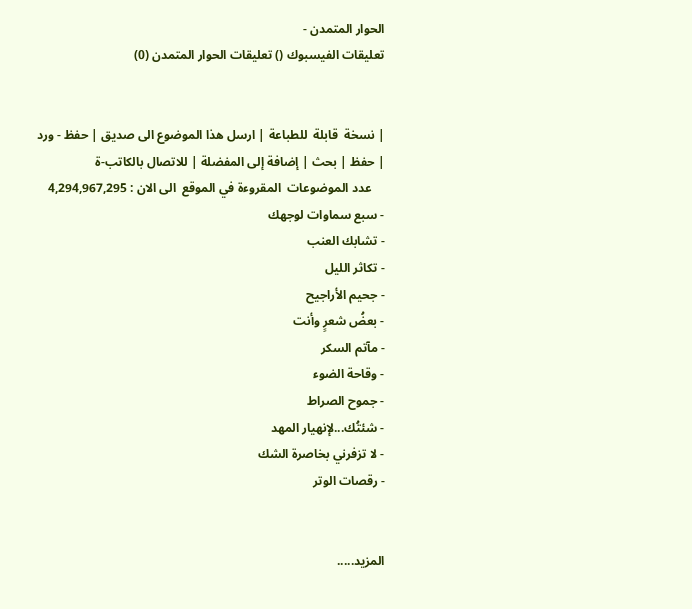الحوار المتمدن -
تعليقات الفيسبوك () تعليقات الحوار المتمدن (0)


| نسخة  قابلة  للطباعة | ارسل هذا الموضوع الى صديق | حفظ - ورد
| حفظ | بحث | إضافة إلى المفضلة | للاتصال بالكاتب-ة
    عدد الموضوعات  المقروءة في الموقع  الى الان : 4,294,967,295
- سبع سماوات لوجهك
- تشابك العنب
- تكاثر الليل
- جحيم الأراجيح
- بعضُ شعرٍ وأنت
- مآتم السكر
- وقاحة الضوء
- جموح الصراط
- شئتُك...لإنهيار المهد
- لا تزفرني بخاصرة الشك
- رقصات الوتر


المزيد.....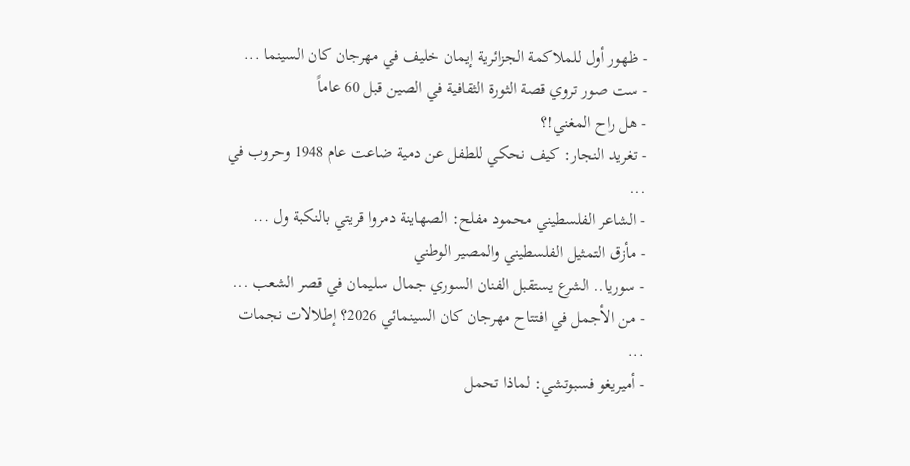- ظهور أول للملاكمة الجزائرية إيمان خليف في مهرجان كان السينما ...
- ست صور تروي قصة الثورة الثقافية في الصين قبل 60 عاماً
- هل راح المغني!؟
- تغريد النجار: كيف نحكي للطفل عن دمية ضاعت عام 1948 وحروب في ...
- الشاعر الفلسطيني محمود مفلح: الصهاينة دمروا قريتي بالنكبة ول ...
- مأزق التمثيل الفلسطيني والمصير الوطني
- سوريا.. الشرع يستقبل الفنان السوري جمال سليمان في قصر الشعب ...
- من الأجمل في افتتاح مهرجان كان السينمائي 2026؟ إطلالات نجمات ...
- أميريغو فسبوتشي: لماذا تحمل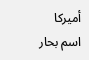أميركا اسم بحار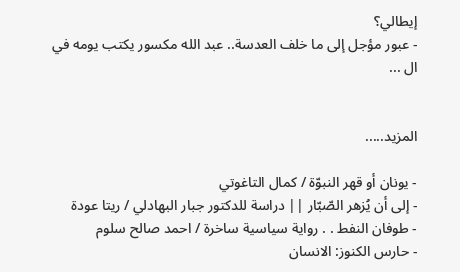إيطالي؟
- عبور مؤجل إلى ما خلف العدسة.. عبد الله مكسور يكتب يومه في ال ...


المزيد.....

- يونان أو قهر النبوّة / كمال التاغوتي
- إلى أن يُزهر الصّبّار || دراسة للدكتور جبار البهادلي / ريتا عودة
- طوفان النفط . . رواية سياسية ساخرة / احمد صالح سلوم
- حارس الكنوز: الانسان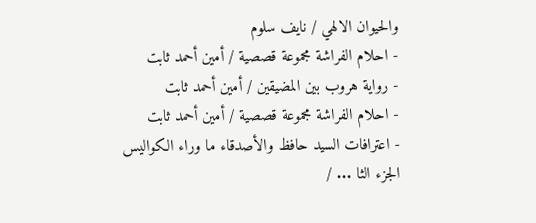والحيوان الالهي / نايف سلوم
- احلام الفراشة مجموعة قصصية / أمين أحمد ثابت
- رواية هروب بين المضيقين / أمين أحمد ثابت
- احلام الفراشة مجموعة قصصية / أمين أحمد ثابت
- اعترافات السيد حافظ والأصدقاء ما وراء الكواليس الجزء الثا ... /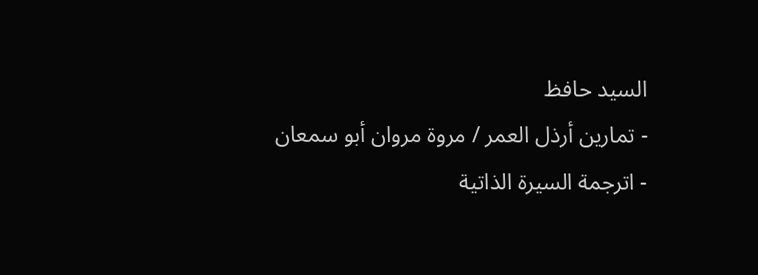السيد حافظ
- تمارين أرذل العمر / مروة مروان أبو سمعان
- اترجمة السيرة الذاتية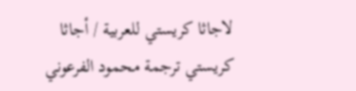لاجاثا كريستي للعربية / أجاثا كريستي ترجمة محمود الفرعوني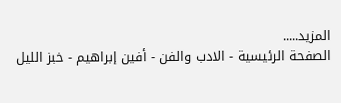المزيد.....
الصفحة الرئيسية - الادب والفن - أفين إبراهيم - خبز الليل